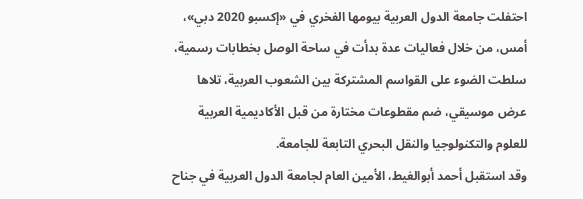احتفلت جامعة الدول العربية بيومها الفخري في «إكسبو 2020 دبي»، أمس، من خلال فعاليات عدة بدأت في ساحة الوصل بخطابات رسمية، سلطت الضوء على القواسم المشتركة بين الشعوب العربية، تلاها عرض موسيقي، ضم مقطوعات مختارة من قبل الأكاديمية العربية للعلوم والتكنولوجيا والنقل البحري التابعة للجامعة.
وقد استقبل أحمد أبوالغيط، الأمين العام لجامعة الدول العربية في جناح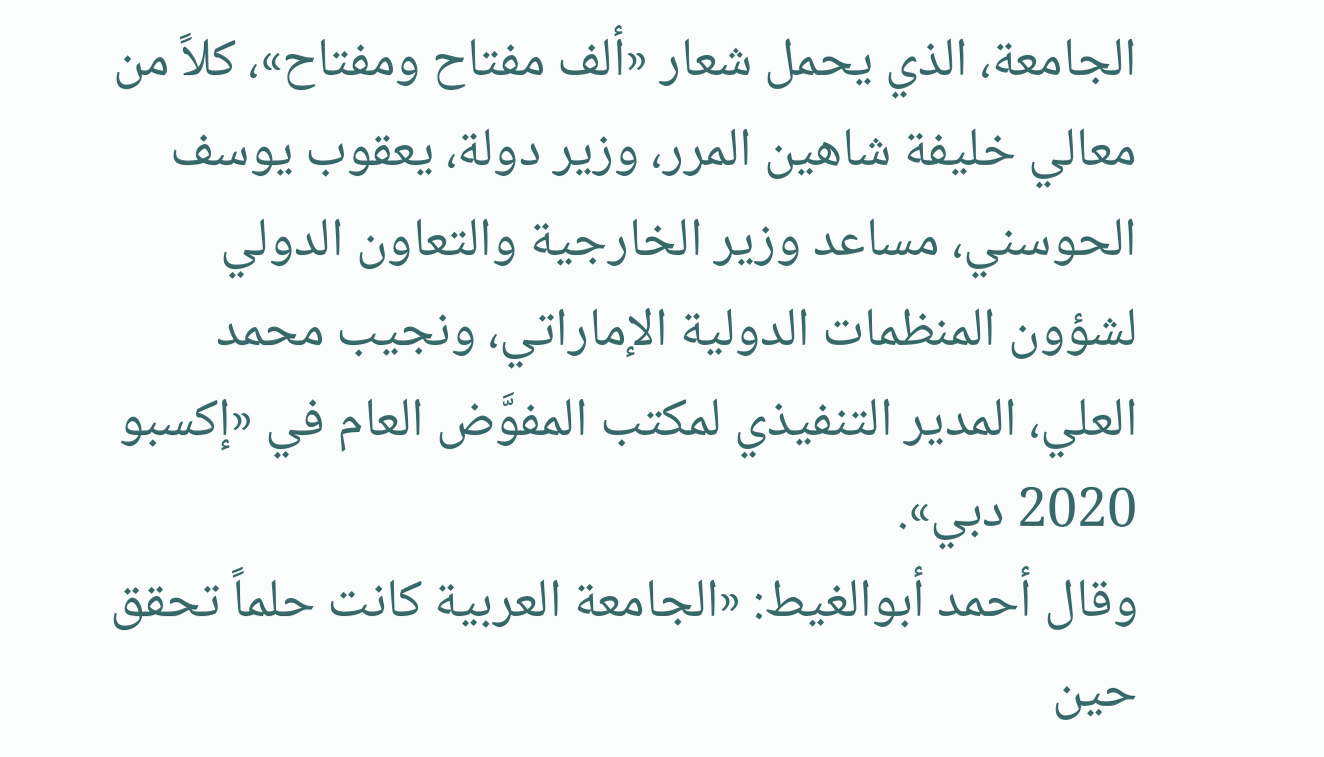الجامعة، الذي يحمل شعار «ألف مفتاح ومفتاح»، كلاً من معالي خليفة شاهين المرر، وزير دولة، يعقوب يوسف الحوسني، مساعد وزير الخارجية والتعاون الدولي لشؤون المنظمات الدولية الإماراتي، ونجيب محمد العلي، المدير التنفيذي لمكتب المفوَّض العام في «إكسبو 2020 دبي».
وقال أحمد أبوالغيط: «الجامعة العربية كانت حلماً تحقق حين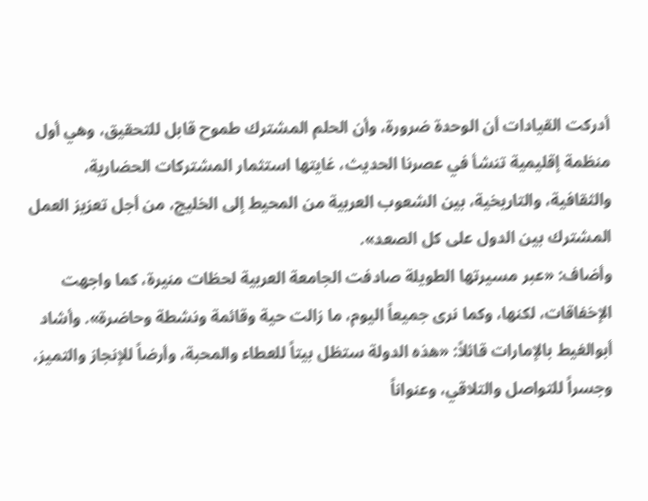أدركت القيادات أن الوحدة ضرورة، وأن الحلم المشترك طموح قابل للتحقيق، وهي أول منظمة إقليمية تنشأ في عصرنا الحديث، غايتها استثمار المشتركات الحضارية، والثقافية، والتاريخية، بين الشعوب العربية من المحيط إلى الخليج، من أجل تعزيز العمل المشترك بين الدول على كل الصعد».
وأضاف: «عبر مسيرتها الطويلة صادفت الجامعة العربية لحظات منيرة، كما واجهت الإخفاقات، لكنها، وكما نرى جميعاً اليوم، ما زالت حية وقائمة ونشطة وحاضرة». وأشاد أبوالغيط بالإمارات قائلاً: «هذه الدولة ستظل بيتاً للعطاء والمحبة، وأرضاً للإنجاز والتميز، وجسراً للتواصل والتلاقي، وعنواناً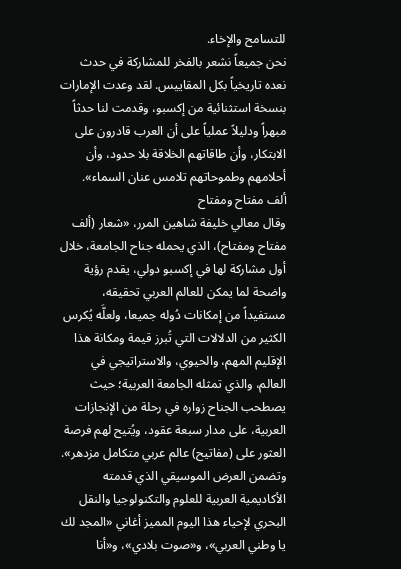للتسامح والإخاء.
نحن جميعاً نشعر بالفخر للمشاركة في حدث نعده تاريخياً بكل المقاييس. لقد وعدت الإمارات بنسخة استثنائية من إكسبو، وقدمت لنا حدثاً مبهراً ودليلاً عملياً على أن العرب قادرون على الابتكار، وأن طاقاتهم الخلاقة بلا حدود، وأن أحلامهم وطموحاتهم تلامس عنان السماء».
ألف مفتاح ومفتاح
وقال معالي خليفة شاهين المرر، «شعار (ألف مفتاح ومفتاح)، الذي يحمله جناح الجامعة، خلال أول مشاركة لها في إكسبو دولي، يقدم رؤية واضحة لما يمكن للعالم العربي تحقيقه، مستفيداً من إمكانات دُوله جميعا، ولعلَّه يُكرس الكثير من الدلالات التي تُبرز قيمة ومكانة هذا الإقليم المهم، والحيوي، والاستراتيجي في العالم، والذي تمثله الجامعة العربية؛ حيث يصطحب الجناح زواره في رحلة من الإنجازات العربية، على مدار سبعة عقود، ويُتيح لهم فرصة العثور على (مفاتيح) عالم عربي متكامل مزدهر».
وتضمن العرض الموسيقي الذي قدمته الأكاديمية العربية للعلوم والتكنولوجيا والنقل البحري لإحياء هذا اليوم المميز أغاني «المجد لك يا وطني العربي»، و«صوت بلادي»، و«أنا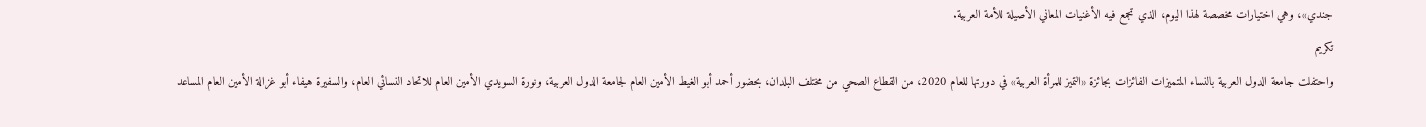جندي»، وهي اختيارات مخصصة لهذا اليوم، الذي تجمع فيه الأغنيات المعاني الأصيلة للأمة العربية.
تكريم
واحتفلت جامعة الدول العربية بالنساء المتميزات الفائزات بجائزة «التميز للمرأة العربية» في دورتها للعام 2020، من القطاع الصحي من مختلف البلدان، بحضور أحمد أبو الغيط الأمين العام لجامعة الدول العربية، ونورة السويدي الأمين العام للاتحاد النسائي العام، والسفيرة هيفاء أبو غزالة الأمين العام المساعد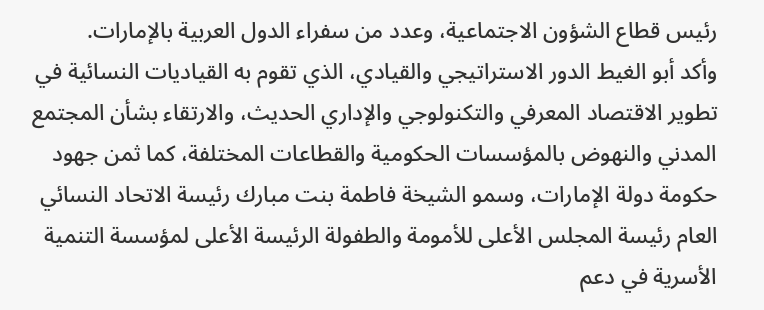رئيس قطاع الشؤون الاجتماعية، وعدد من سفراء الدول العربية بالإمارات.
وأكد أبو الغيط الدور الاستراتيجي والقيادي، الذي تقوم به القياديات النسائية في تطوير الاقتصاد المعرفي والتكنولوجي والإداري الحديث، والارتقاء بشأن المجتمع المدني والنهوض بالمؤسسات الحكومية والقطاعات المختلفة، كما ثمن جهود حكومة دولة الإمارات، وسمو الشيخة فاطمة بنت مبارك رئيسة الاتحاد النسائي العام رئيسة المجلس الأعلى للأمومة والطفولة الرئيسة الأعلى لمؤسسة التنمية الأسرية في دعم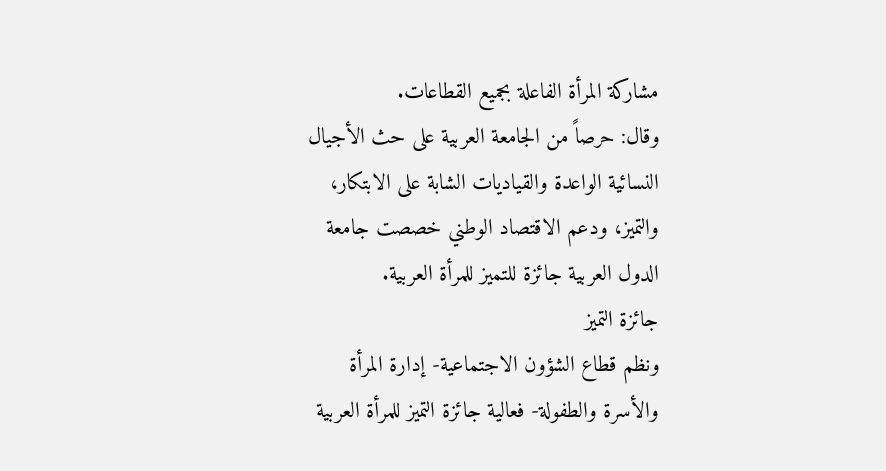مشاركة المرأة الفاعلة بجميع القطاعات.
وقال: حرصاً من الجامعة العربية على حث الأجيال النسائية الواعدة والقياديات الشابة على الابتكار، والتميز، ودعم الاقتصاد الوطني خصصت جامعة الدول العربية جائزة للتميز للمرأة العربية.
جائزة التميز
ونظم قطاع الشؤون الاجتماعية- إدارة المرأة والأسرة والطفولة- فعالية جائزة التميز للمرأة العربية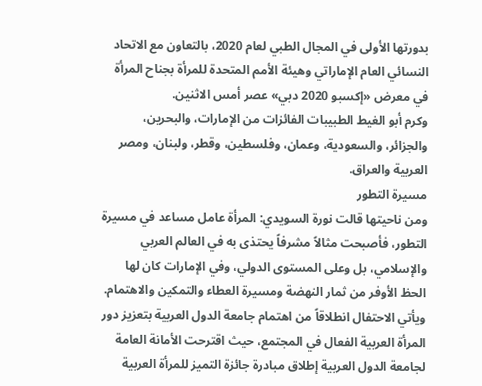بدورتها الأولى في المجال الطبي لعام 2020، بالتعاون مع الاتحاد النسائي العام الإماراتي وهيئة الأمم المتحدة للمرأة بجناح المرأة في معرض «إكسبو 2020 دبي» عصر أمس الاثنين.
وكرم أبو الغيط الطبيبات الفائزات من الإمارات، والبحرين، والجزائر، والسعودية، وعمان، وفلسطين، وقطر، ولبنان، ومصر العربية والعراق.
مسيرة التطور
ومن ناحيتها قالت نورة السويدي: المرأة عامل مساعد في مسيرة التطور، فأصبحت مثالاً مشرفاً يحتذى به في العالم العربي والإسلامي، بل وعلى المستوى الدولي، وفي الإمارات كان لها الحظ الأوفر من ثمار النهضة ومسيرة العطاء والتمكين والاهتمام.
ويأتي الاحتفال انطلاقاً من اهتمام جامعة الدول العربية بتعزيز دور المرأة العربية الفعال في المجتمع، حيث اقترحت الأمانة العامة لجامعة الدول العربية إطلاق مبادرة جائزة التميز للمرأة العربية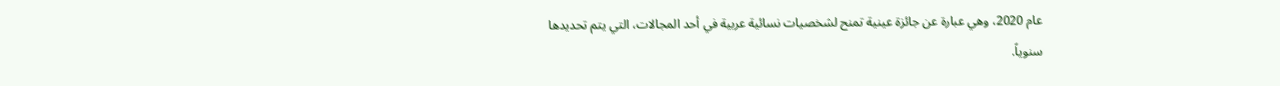عام 2020، وهي عبارة عن جائزة عينية تمنح لشخصيات نسائية عربية في أحد المجالات، التي يتم تحديدها سنوياً.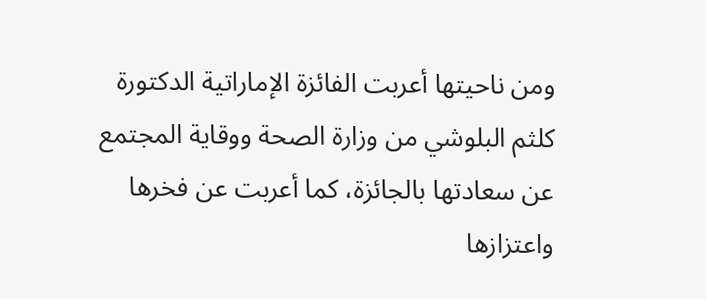ومن ناحيتها أعربت الفائزة الإماراتية الدكتورة كلثم البلوشي من وزارة الصحة ووقاية المجتمع عن سعادتها بالجائزة، كما أعربت عن فخرها واعتزازها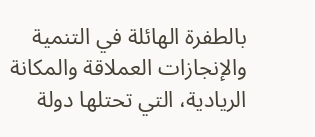بالطفرة الهائلة في التنمية والإنجازات العملاقة والمكانة الريادية، التي تحتلها دولة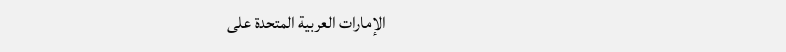الإمارات العربية المتحدة على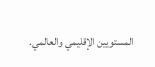المستويين الإقليمي والعالمي.